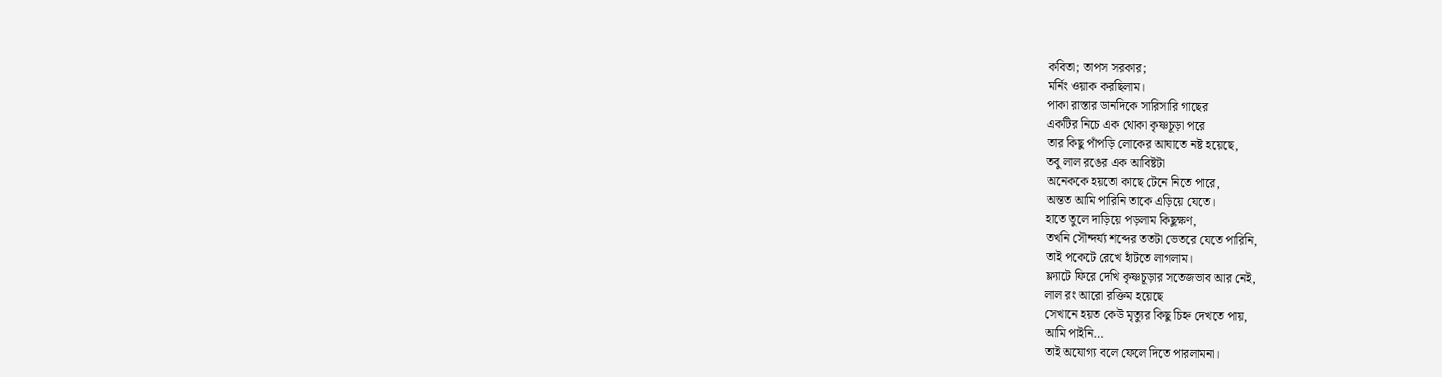কবিতা; তাপস সরকার;
মর্নিং ওয়াক করছিলাম।
পাকা রাস্তার ডানদিকে সারিসারি গাছের
একটির নিচে এক থোকা কৃষ্ণচূড়া পরে
তার কিছু পাঁপড়ি লোকের আঘাতে নষ্ট হয়েছে,
তবু লাল রঙের এক আবিষ্টটা
অনেককে হয়তো কাছে টেনে নিতে পারে,
অন্তত আমি পারিনি তাকে এড়িয়ে যেতে।
হাতে তুলে দাড়িয়ে পড়লাম কিছুক্ষণ,
তখনি সৌন্দর্য্য শব্দের ততটা ভেতরে যেতে পারিনি,
তাই পকেটে রেখে হাঁটতে লাগলাম।
ফ্ল্যাটে ফিরে দেখি কৃষ্ণচূড়ার সতেজভাব আর নেই,
লাল রং আরো রক্তিম হয়েছে
সেখানে হয়ত কেউ মৃত্যুর কিছু চিহ্ন দেখতে পায়,
আমি পাইনি…
তাই অযোগ্য বলে ফেলে দিতে পারলামনা।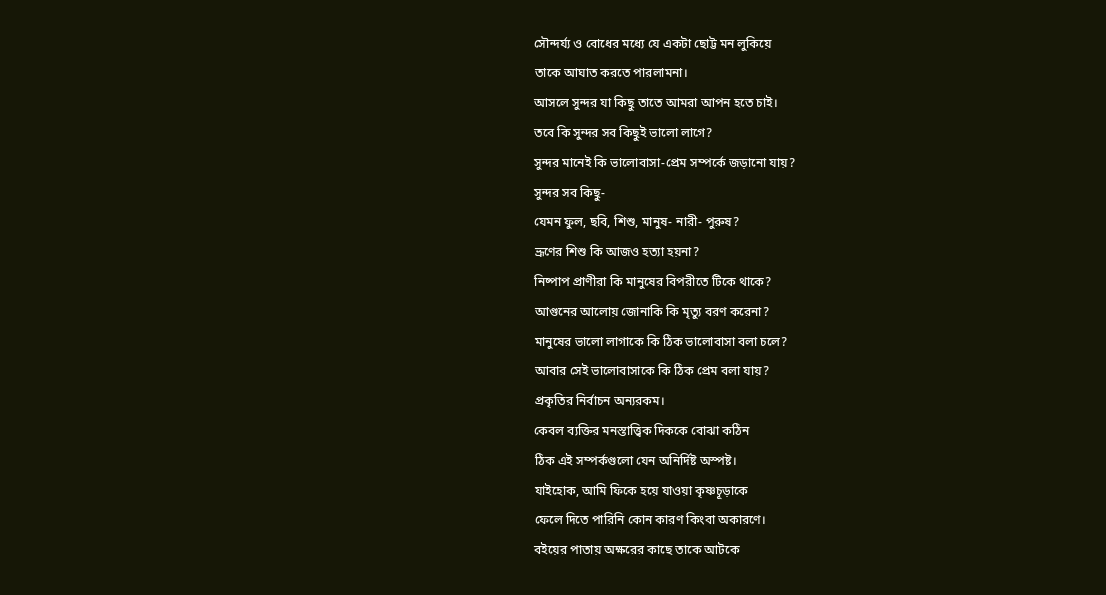সৌন্দর্য্য ও বোধের মধ্যে যে একটা ছোট্ট মন লুকিয়ে
তাকে আঘাত করতে পারলামনা।
আসলে সুন্দর যা কিছু তাতে আমরা আপন হতে চাই।
তবে কি সুন্দর সব কিছুই ভালো লাগে?
সুন্দর মানেই কি ভালোবাসা-প্রেম সম্পর্কে জড়ানো যায়?
সুন্দর সব কিছু-
যেমন ফুল, ছবি, শিশু, মানুষ- নারী- পুরুষ?
ভ্রূণের শিশু কি আজও হত্যা হয়না?
নিষ্পাপ প্রাণীরা কি মানুষের বিপরীতে টিকে থাকে?
আগুনের আলোয় জোনাকি কি মৃত্যু বরণ করেনা?
মানুষের ভালো লাগাকে কি ঠিক ভালোবাসা বলা চলে?
আবার সেই ভালোবাসাকে কি ঠিক প্রেম বলা যায়?
প্রকৃতির নির্বাচন অন্যরকম।
কেবল ব্যক্তির মনস্তাত্ত্বিক দিককে বোঝা কঠিন
ঠিক এই সম্পর্কগুলো যেন অনির্দিষ্ট অস্পষ্ট।
যাইহোক, আমি ফিকে হয়ে যাওয়া কৃষ্ণচূড়াকে
ফেলে দিতে পারিনি কোন কারণ কিংবা অকারণে।
বইয়ের পাতায় অক্ষরের কাছে তাকে আটকে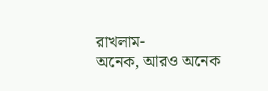রাখলাম-
অনেক, আরও অনেক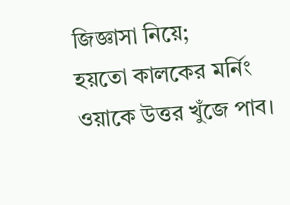জিজ্ঞাসা নিয়ে;
হয়তো কালকের মর্নিং ওয়াকে উত্তর খুঁজে পাব।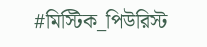#মিস্টিক_পিউরিস্ট